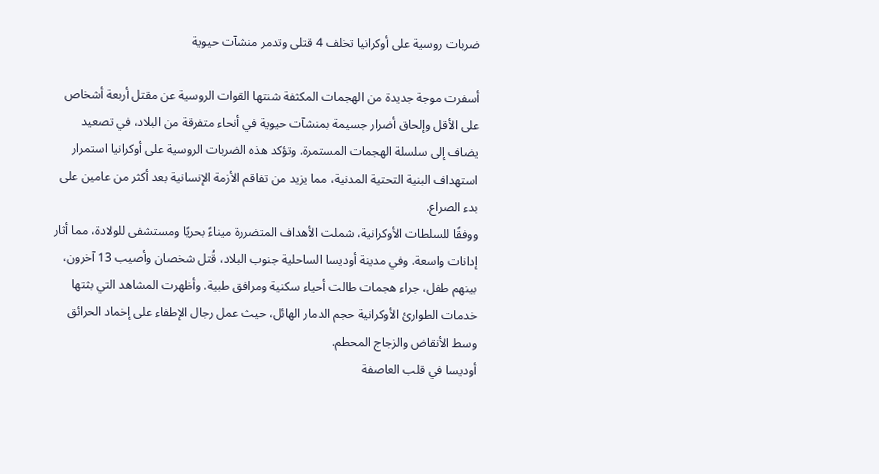ضربات روسية على أوكرانيا تخلف 4 قتلى وتدمر منشآت حيوية

أسفرت موجة جديدة من الهجمات المكثفة شنتها القوات الروسية عن مقتل أربعة أشخاص على الأقل وإلحاق أضرار جسيمة بمنشآت حيوية في أنحاء متفرقة من البلاد، في تصعيد يضاف إلى سلسلة الهجمات المستمرة. وتؤكد هذه الضربات الروسية على أوكرانيا استمرار استهداف البنية التحتية المدنية، مما يزيد من تفاقم الأزمة الإنسانية بعد أكثر من عامين على بدء الصراع.
ووفقًا للسلطات الأوكرانية، شملت الأهداف المتضررة ميناءً بحريًا ومستشفى للولادة، مما أثار إدانات واسعة. وفي مدينة أوديسا الساحلية جنوب البلاد، قُتل شخصان وأصيب 13 آخرون، بينهم طفل، جراء هجمات طالت أحياء سكنية ومرافق طبية. وأظهرت المشاهد التي بثتها خدمات الطوارئ الأوكرانية حجم الدمار الهائل، حيث عمل رجال الإطفاء على إخماد الحرائق وسط الأنقاض والزجاج المحطم.
أوديسا في قلب العاصفة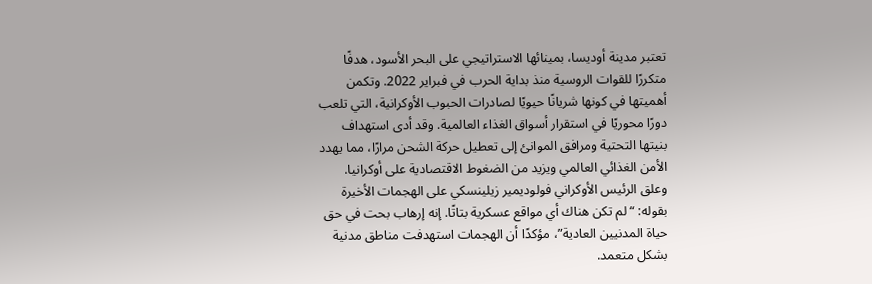تعتبر مدينة أوديسا، بمينائها الاستراتيجي على البحر الأسود، هدفًا متكررًا للقوات الروسية منذ بداية الحرب في فبراير 2022. وتكمن أهميتها في كونها شريانًا حيويًا لصادرات الحبوب الأوكرانية، التي تلعب دورًا محوريًا في استقرار أسواق الغذاء العالمية. وقد أدى استهداف بنيتها التحتية ومرافق الموانئ إلى تعطيل حركة الشحن مرارًا، مما يهدد الأمن الغذائي العالمي ويزيد من الضغوط الاقتصادية على أوكرانيا. وعلق الرئيس الأوكراني فولوديمير زيلينسكي على الهجمات الأخيرة بقوله: “لم تكن هناك أي مواقع عسكرية بتاتًا. إنه إرهاب بحت في حق حياة المدنيين العادية”، مؤكدًا أن الهجمات استهدفت مناطق مدنية بشكل متعمد.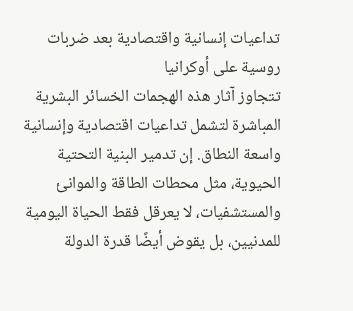تداعيات إنسانية واقتصادية بعد ضربات روسية على أوكرانيا
تتجاوز آثار هذه الهجمات الخسائر البشرية المباشرة لتشمل تداعيات اقتصادية وإنسانية واسعة النطاق. إن تدمير البنية التحتية الحيوية، مثل محطات الطاقة والموانئ والمستشفيات، لا يعرقل فقط الحياة اليومية للمدنيين، بل يقوض أيضًا قدرة الدولة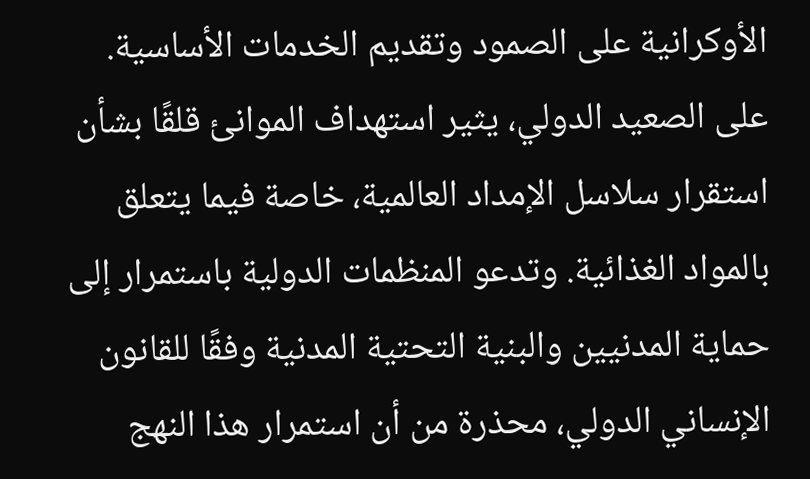الأوكرانية على الصمود وتقديم الخدمات الأساسية. على الصعيد الدولي، يثير استهداف الموانئ قلقًا بشأن استقرار سلاسل الإمداد العالمية، خاصة فيما يتعلق بالمواد الغذائية. وتدعو المنظمات الدولية باستمرار إلى حماية المدنيين والبنية التحتية المدنية وفقًا للقانون الإنساني الدولي، محذرة من أن استمرار هذا النهج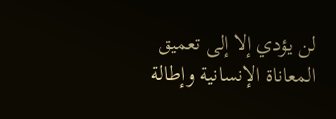لن يؤدي إلا إلى تعميق المعاناة الإنسانية وإطالة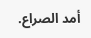أمد الصراع.